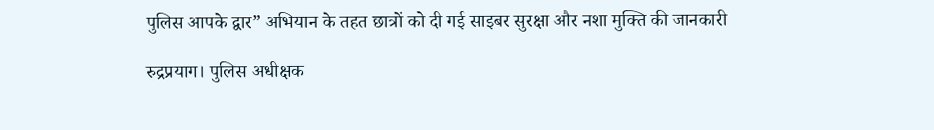पुलिस आपके द्वार” अभियान के तहत छात्रों को दी गई साइबर सुरक्षा और नशा मुक्ति की जानकारी

रुद्रप्रयाग। पुलिस अधीक्षक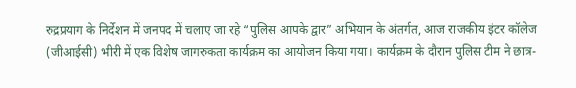रुद्रप्रयाग के निर्देशन में जनपद में चलाए जा रहे “पुलिस आपके द्वार” अभियान के अंतर्गत, आज राजकीय इंटर कॉलेज (जीआईसी) भीरी में एक विशेष जागरुकता कार्यक्रम का आयोजन किया गया। कार्यक्रम के दौरान पुलिस टीम ने छात्र-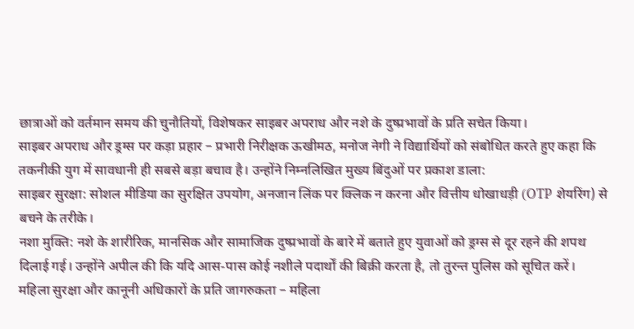छात्राओं को वर्तमान समय की चुनौतियों, विशेषकर साइबर अपराध और नशे के दुष्प्रभावों के प्रति सचेत किया।
साइबर अपराध और ड्रग्स पर कड़ा प्रहार – प्रभारी निरीक्षक ऊखीमठ, मनोज नेगी ने विद्यार्थियों को संबोधित करते हुए कहा कि तकनीकी युग में सावधानी ही सबसे बड़ा बचाव है। उन्होंने निम्नलिखित मुख्य बिंदुओं पर प्रकाश डाला:
साइबर सुरक्षा: सोशल मीडिया का सुरक्षित उपयोग, अनजान लिंक पर क्लिक न करना और वित्तीय धोखाधड़ी (OTP शेयरिंग) से बचने के तरीके।
नशा मुक्ति: नशे के शारीरिक, मानसिक और सामाजिक दुष्प्रभावों के बारे में बताते हुए युवाओं को ड्रग्स से दूर रहने की शपथ दिलाई गई। उन्होंने अपील की कि यदि आस-पास कोई नशीले पदार्थों की बिक्री करता है, तो तुरन्त पुलिस को सूचित करें।
महिला सुरक्षा और कानूनी अधिकारों के प्रति जागरुकता – महिला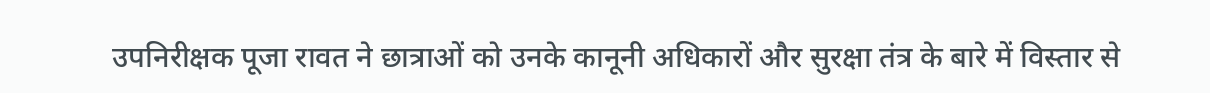उपनिरीक्षक पूजा रावत ने छात्राओं को उनके कानूनी अधिकारों और सुरक्षा तंत्र के बारे में विस्तार से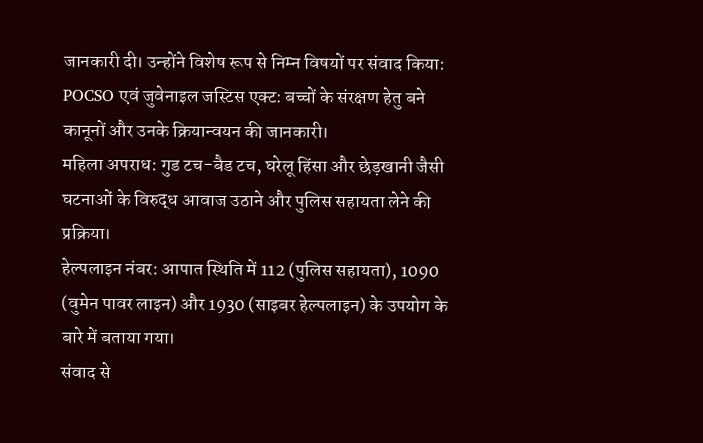जानकारी दी। उन्होंने विशेष रूप से निम्न विषयों पर संवाद किया:
POCSO एवं जुवेनाइल जस्टिस एक्ट: बच्चों के संरक्षण हेतु बने कानूनों और उनके क्रियान्वयन की जानकारी।
महिला अपराध: गुड टच-बैड टच, घरेलू हिंसा और छेड़खानी जैसी घटनाओं के विरुद्ध आवाज उठाने और पुलिस सहायता लेने की प्रक्रिया।
हेल्पलाइन नंबर: आपात स्थिति में 112 (पुलिस सहायता), 1090 (वुमेन पावर लाइन) और 1930 (साइबर हेल्पलाइन) के उपयोग के बारे में बताया गया।
संवाद से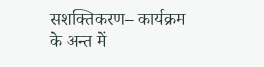सशक्तिकरण– कार्यक्रम के अन्त में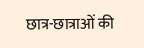छात्र-छात्राओं की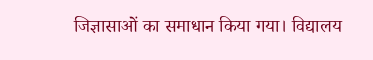जिज्ञासाओं का समाधान किया गया। विद्यालय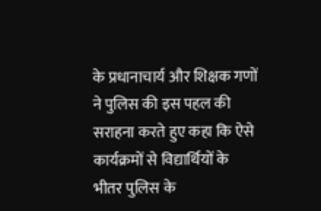के प्रधानाचार्य और शिक्षक गणों ने पुलिस की इस पहल की सराहना करते हुए कहा कि ऐसे कार्यक्रमों से विद्यार्थियों के भीतर पुलिस के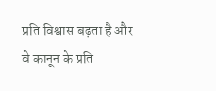प्रति विश्वास बढ़ता है और वे कानून के प्रति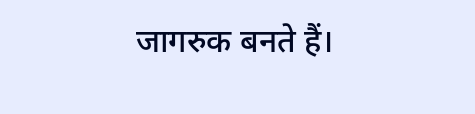जागरुक बनते हैं।